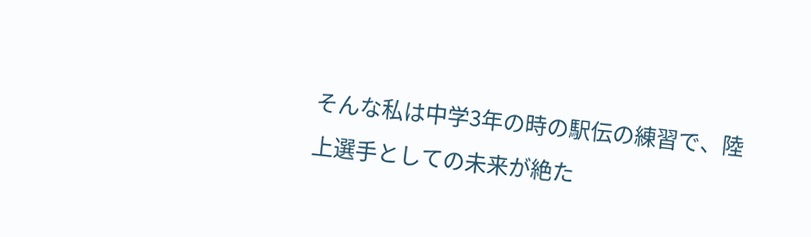そんな私は中学3年の時の駅伝の練習で、陸上選手としての未来が絶た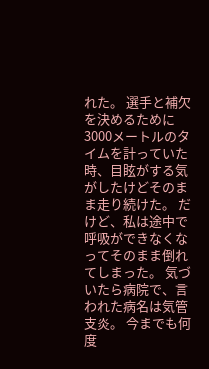れた。 選手と補欠を決めるために3000メートルのタイムを計っていた時、目眩がする気がしたけどそのまま走り続けた。 だけど、私は途中で呼吸ができなくなってそのまま倒れてしまった。 気づいたら病院で、言われた病名は気管支炎。 今までも何度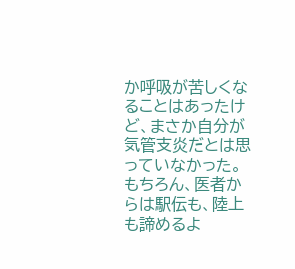か呼吸が苦しくなることはあったけど、まさか自分が気管支炎だとは思っていなかった。 もちろん、医者からは駅伝も、陸上も諦めるよ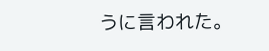うに言われた。